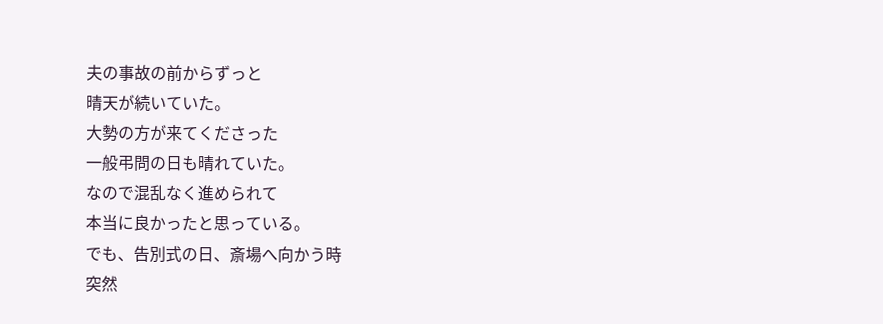夫の事故の前からずっと
晴天が続いていた。
大勢の方が来てくださった
一般弔問の日も晴れていた。
なので混乱なく進められて
本当に良かったと思っている。
でも、告別式の日、斎場へ向かう時
突然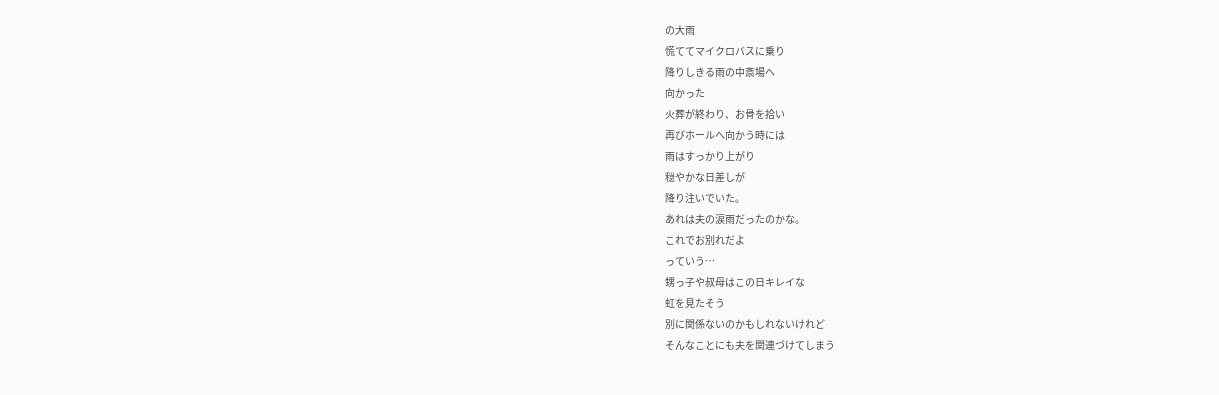の大雨
慌ててマイクロバスに乗り
降りしきる雨の中斎場へ
向かった
火葬が終わり、お骨を拾い
再びホールへ向かう時には
雨はすっかり上がり
穏やかな日差しが
降り注いでいた。
あれは夫の涙雨だったのかな。
これでお別れだよ
っていう…
甥っ子や叔母はこの日キレイな
虹を見たそう
別に関係ないのかもしれないけれど
そんなことにも夫を関連づけてしまう